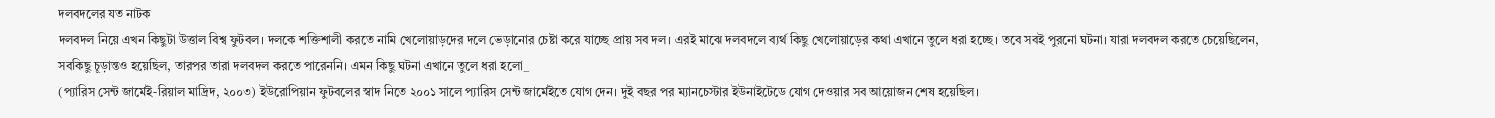দলবদলের যত নাটক
দলবদল নিয়ে এখন কিছুটা উত্তাল বিশ্ব ফুটবল। দলকে শক্তিশালী করতে নামি খেলোয়াড়দের দলে ভেড়ানোর চেষ্টা করে যাচ্ছে প্রায় সব দল। এরই মাঝে দলবদলে ব্যর্থ কিছু খেলোয়াড়ের কথা এখানে তুলে ধরা হচ্ছে। তবে সবই পুরনো ঘটনা। যারা দলবদল করতে চেয়েছিলেন, সবকিছু চূড়ান্তও হয়েছিল, তারপর তারা দলবদল করতে পারেননি। এমন কিছু ঘটনা এখানে তুলে ধরা হলো_
(প্যারিস সেন্ট জার্মেই-রিয়াল মাদ্রিদ, ২০০৩) ইউরোপিয়ান ফুটবলের স্বাদ নিতে ২০০১ সালে প্যারিস সেন্ট জার্মেইতে যোগ দেন। দুই বছর পর ম্যানচেস্টার ইউনাইটেডে যোগ দেওয়ার সব আয়োজন শেষ হয়েছিল।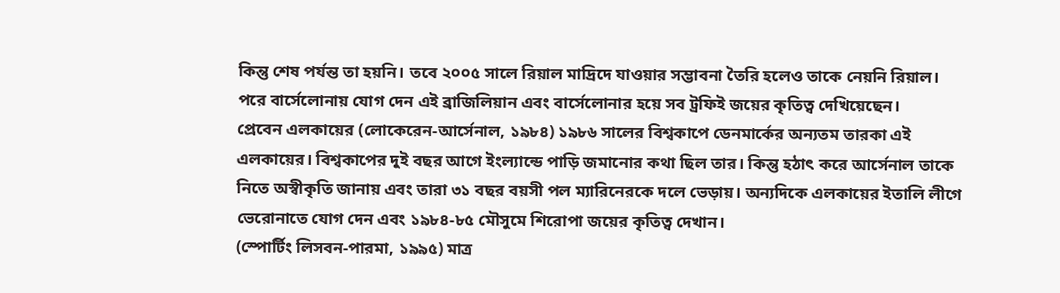কিন্তু শেষ পর্যন্ত তা হয়নি। তবে ২০০৫ সালে রিয়াল মাদ্রিদে যাওয়ার সম্ভাবনা তৈরি হলেও তাকে নেয়নি রিয়াল। পরে বার্সেলোনায় যোগ দেন এই ব্রাজিলিয়ান এবং বার্সেলোনার হয়ে সব ট্রফিই জয়ের কৃতিত্ব দেখিয়েছেন।
প্রেবেন এলকায়ের (লোকেরেন-আর্সেনাল, ১৯৮৪) ১৯৮৬ সালের বিশ্বকাপে ডেনমার্কের অন্যতম তারকা এই এলকায়ের। বিশ্বকাপের দুই বছর আগে ইংল্যান্ডে পাড়ি জমানোর কথা ছিল তার। কিন্তু হঠাৎ করে আর্সেনাল তাকে নিতে অস্বীকৃতি জানায় এবং তারা ৩১ বছর বয়সী পল ম্যারিনেরকে দলে ভেড়ায়। অন্যদিকে এলকায়ের ইতালি লীগে ভেরোনাতে যোগ দেন এবং ১৯৮৪-৮৫ মৌসুমে শিরোপা জয়ের কৃতিত্ব দেখান।
(স্পোর্টিং লিসবন-পারমা, ১৯৯৫) মাত্র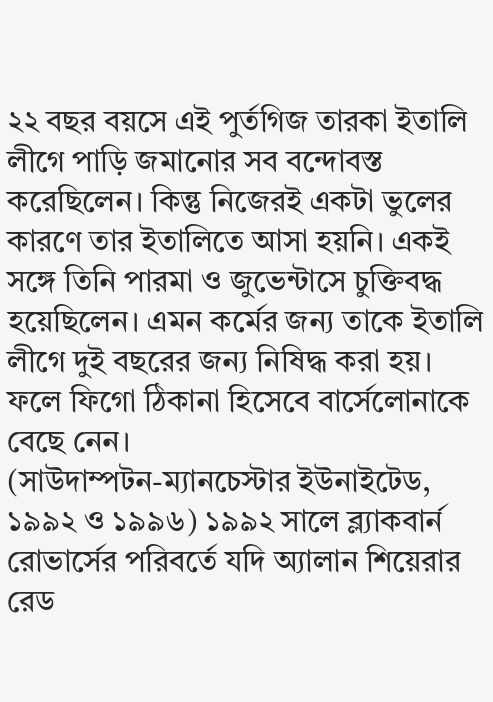২২ বছর বয়সে এই পুর্তগিজ তারকা ইতালি লীগে পাড়ি জমানোর সব বন্দোবস্ত করেছিলেন। কিন্তু নিজেরই একটা ভুলের কারণে তার ইতালিতে আসা হয়নি। একই সঙ্গে তিনি পারমা ও জুভেন্টাসে চুক্তিবদ্ধ হয়েছিলেন। এমন কর্মের জন্য তাকে ইতালি লীগে দুই বছরের জন্য নিষিদ্ধ করা হয়। ফলে ফিগো ঠিকানা হিসেবে বার্সেলোনাকে বেছে নেন।
(সাউদাম্পটন-ম্যানচেস্টার ইউনাইটেড, ১৯৯২ ও ১৯৯৬) ১৯৯২ সালে ব্ল্যাকবার্ন রোভার্সের পরিবর্তে যদি অ্যালান শিয়েরার রেড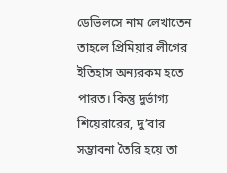ডেভিলসে নাম লেখাতেন তাহলে প্রিমিয়ার লীগের ইতিহাস অন্যরকম হতে পারত। কিন্তু দুর্ভাগ্য শিয়েরারের, দু’বার সম্ভাবনা তৈরি হয়ে তা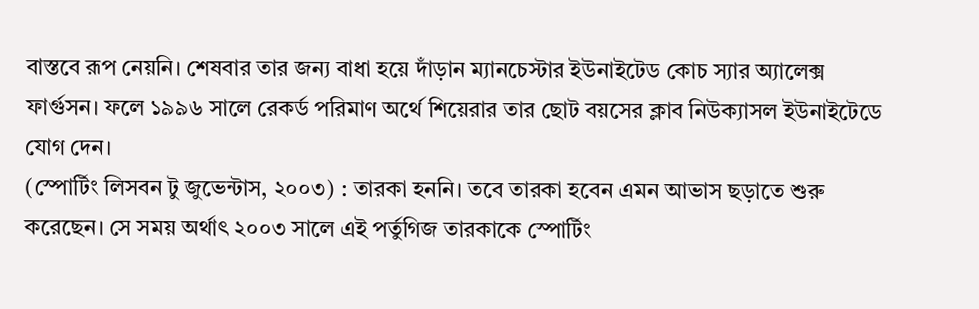বাস্তবে রূপ নেয়নি। শেষবার তার জন্য বাধা হয়ে দাঁড়ান ম্যানচেস্টার ইউনাইটেড কোচ স্যার অ্যালেক্স ফার্গুসন। ফলে ১৯৯৬ সালে রেকর্ড পরিমাণ অর্থে শিয়েরার তার ছোট বয়সের ক্লাব নিউক্যাসল ইউনাইটেডে যোগ দেন।
(স্পোর্টিং লিসবন টু জুভেন্টাস, ২০০৩) : তারকা হননি। তবে তারকা হবেন এমন আভাস ছড়াতে শুরু করেছেন। সে সময় অর্থাৎ ২০০৩ সালে এই পর্তুগিজ তারকাকে স্পোর্টিং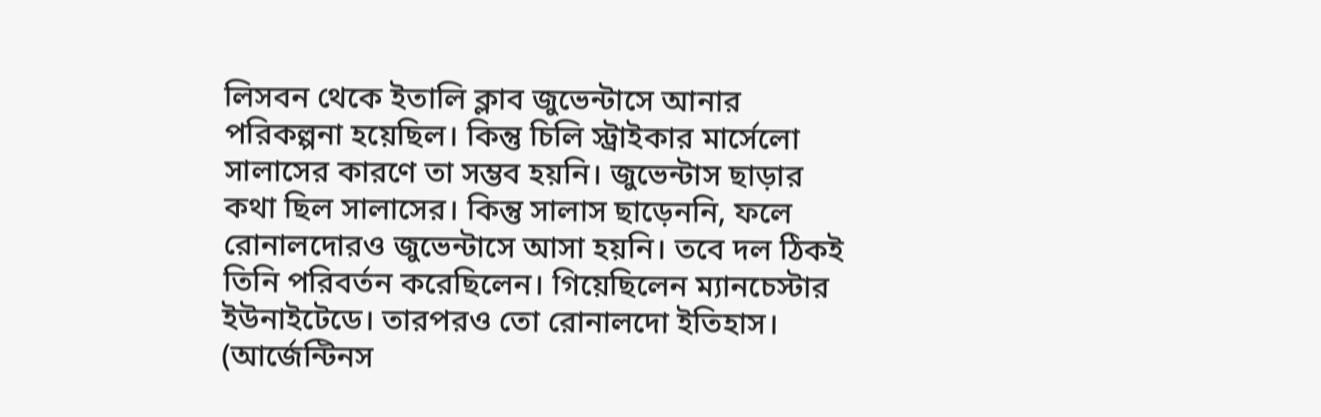লিসবন থেকে ইতালি ক্লাব জুভেন্টাসে আনার পরিকল্পনা হয়েছিল। কিন্তু চিলি স্ট্রাইকার মার্সেলো সালাসের কারণে তা সম্ভব হয়নি। জুভেন্টাস ছাড়ার কথা ছিল সালাসের। কিন্তু সালাস ছাড়েননি, ফলে রোনালদোরও জুভেন্টাসে আসা হয়নি। তবে দল ঠিকই তিনি পরিবর্তন করেছিলেন। গিয়েছিলেন ম্যানচেস্টার ইউনাইটেডে। তারপরও তো রোনালদো ইতিহাস।
(আর্জেন্টিনস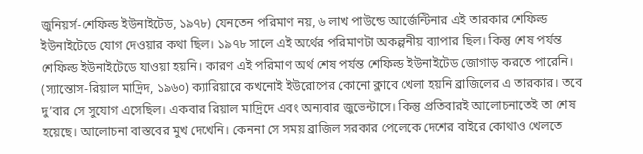জুনিয়র্স-শেফিল্ড ইউনাইটেড, ১৯৭৮) যেনতেন পরিমাণ নয়, ৬ লাখ পাউন্ডে আর্জেন্টিনার এই তারকার শেফিল্ড ইউনাইটেডে যোগ দেওয়ার কথা ছিল। ১৯৭৮ সালে এই অর্থের পরিমাণটা অকল্পনীয় ব্যাপার ছিল। কিন্তু শেষ পর্যন্ত শেফিল্ড ইউনাইটেডে যাওয়া হয়নি। কারণ এই পরিমাণ অর্থ শেষ পর্যন্ত শেফিল্ড ইউনাইটেড জোগাড় করতে পারেনি।
(স্যান্তোস-রিয়াল মাদ্রিদ, ১৯৬০) ক্যারিয়ারে কখনোই ইউরোপের কোনো ক্লাবে খেলা হয়নি ব্রাজিলের এ তারকার। তবে দু’বার সে সুযোগ এসেছিল। একবার রিয়াল মাদ্রিদে এবং অন্যবার জুভেন্টাসে। কিন্তু প্রতিবারই আলোচনাতেই তা শেষ হয়েছে। আলোচনা বাস্তবের মুখ দেখেনি। কেননা সে সময় ব্রাজিল সরকার পেলেকে দেশের বাইরে কোথাও খেলতে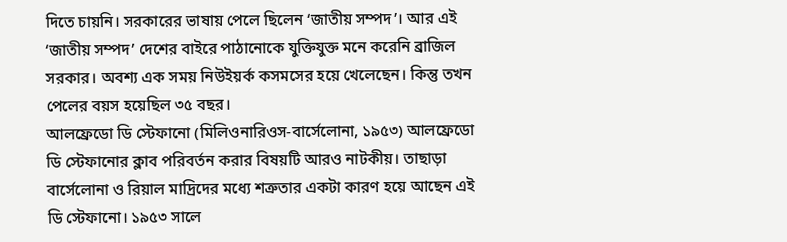দিতে চায়নি। সরকারের ভাষায় পেলে ছিলেন ‘জাতীয় সম্পদ’। আর এই ‘জাতীয় সম্পদ’ দেশের বাইরে পাঠানোকে যুক্তিযুক্ত মনে করেনি ব্রাজিল সরকার। অবশ্য এক সময় নিউইয়র্ক কসমসের হয়ে খেলেছেন। কিন্তু তখন পেলের বয়স হয়েছিল ৩৫ বছর।
আলফ্রেডো ডি স্টেফানো (মিলিওনারিওস-বার্সেলোনা, ১৯৫৩) আলফ্রেডো ডি স্টেফানোর ক্লাব পরিবর্তন করার বিষয়টি আরও নাটকীয়। তাছাড়া বার্সেলোনা ও রিয়াল মাদ্রিদের মধ্যে শত্রুতার একটা কারণ হয়ে আছেন এই ডি স্টেফানো। ১৯৫৩ সালে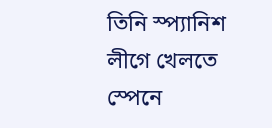তিনি স্প্যানিশ লীগে খেলতে স্পেনে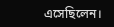এসেছিলেন।